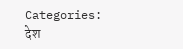Categories: देश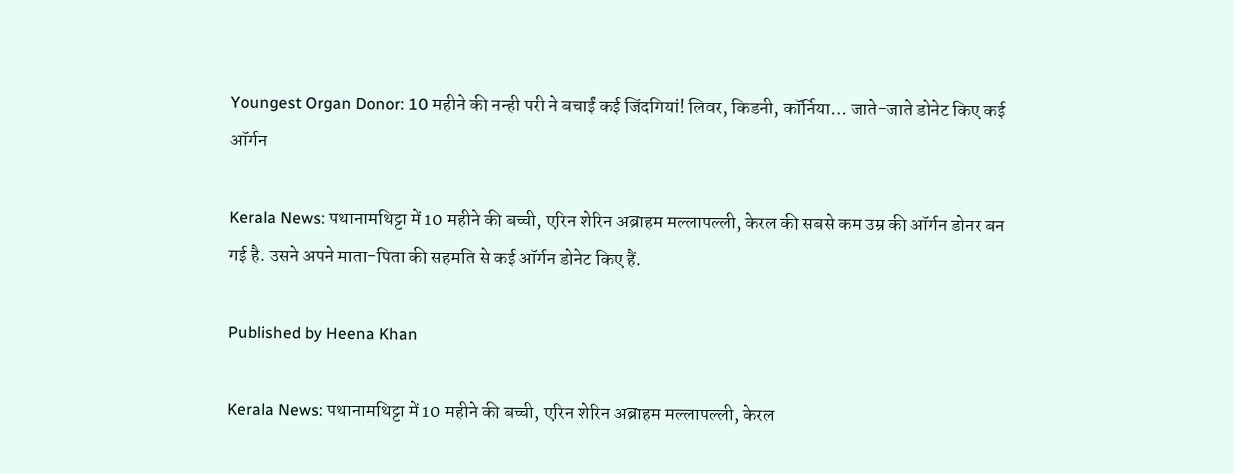Youngest Organ Donor: 10 महीने की नन्ही परी ने बचाईं कई जिंदगियां! लिवर, किडनी, कॉर्निया… जाते-जाते डोनेट किए कई ऑर्गन

Kerala News: पथानामथिट्टा में 10 महीने की बच्ची, एरिन शेरिन अब्राहम मल्लापल्ली, केरल की सबसे कम उम्र की ऑर्गन डोनर बन गई है. उसने अपने माता-पिता की सहमति से कई ऑर्गन डोनेट किए हैं.

Published by Heena Khan

Kerala News: पथानामथिट्टा में 10 महीने की बच्ची, एरिन शेरिन अब्राहम मल्लापल्ली, केरल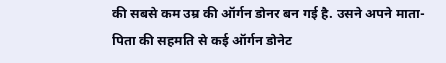की सबसे कम उम्र की ऑर्गन डोनर बन गई है. उसने अपने माता-पिता की सहमति से कई ऑर्गन डोनेट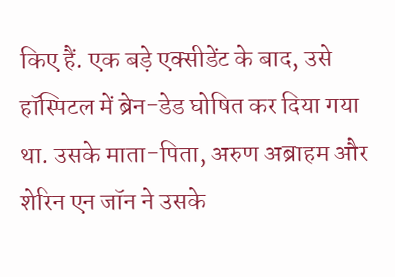किए हैं. एक बड़े एक्सीडेंट के बाद, उसे हॉस्पिटल में ब्रेन-डेड घोषित कर दिया गया था. उसके माता-पिता, अरुण अब्राहम और शेरिन एन जॉन ने उसके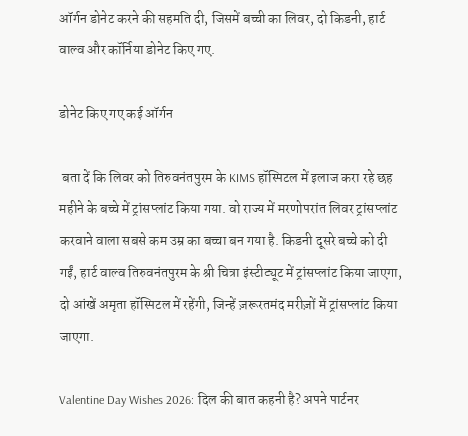ऑर्गन डोनेट करने की सहमति दी, जिसमें बच्ची का लिवर, दो किडनी, हार्ट वाल्व और कॉर्निया डोनेट किए गए.

डोनेट किए गए कई ऑर्गन

 बता दें कि लिवर को तिरुवनंतपुरम के KIMS हॉस्पिटल में इलाज करा रहे छह महीने के बच्चे में ट्रांसप्लांट किया गया. वो राज्य में मरणोपरांत लिवर ट्रांसप्लांट करवाने वाला सबसे कम उम्र का बच्चा बन गया है. किडनी दूसरे बच्चे को दी गईं, हार्ट वाल्व तिरुवनंतपुरम के श्री चित्रा इंस्टीट्यूट में ट्रांसप्लांट किया जाएगा, दो आंखें अमृता हॉस्पिटल में रहेंगी, जिन्हें ज़रूरतमंद मरीज़ों में ट्रांसप्लांट किया जाएगा.

Valentine Day Wishes 2026: दिल की बात कहनी है? अपने पार्टनर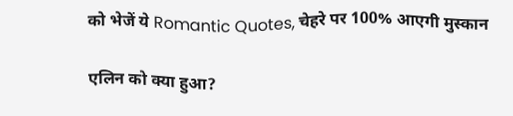को भेजें ये Romantic Quotes, चेहरे पर 100% आएगी मुस्कान

एलिन को क्या हुआ?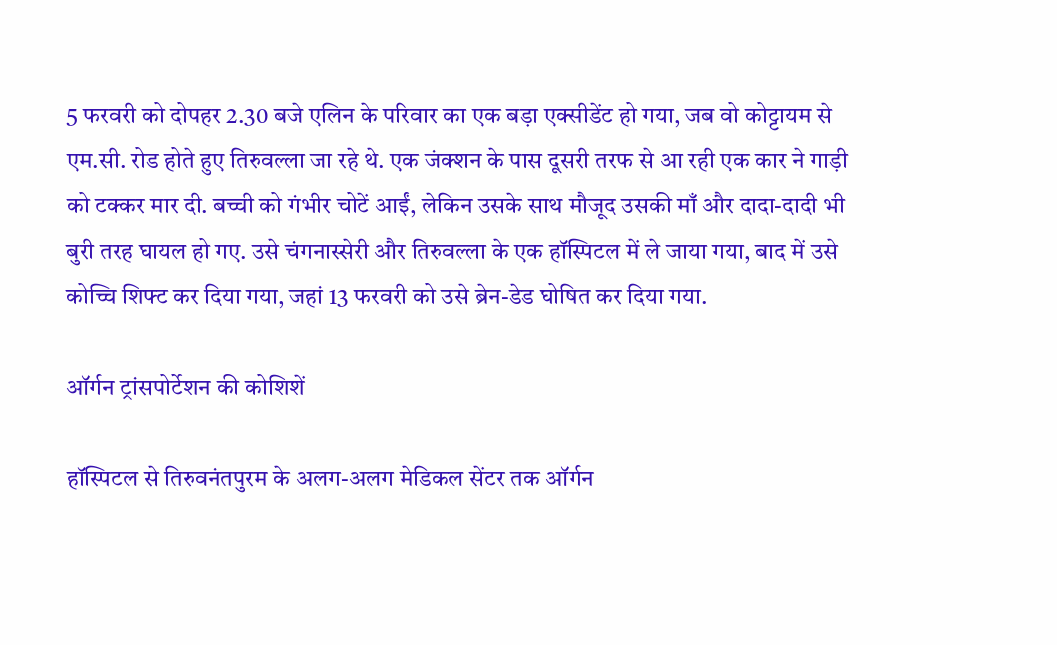5 फरवरी को दोपहर 2.30 बजे एलिन के परिवार का एक बड़ा एक्सीडेंट हो गया, जब वो कोट्टायम से एम.सी. रोड होते हुए तिरुवल्ला जा रहे थे. एक जंक्शन के पास दूसरी तरफ से आ रही एक कार ने गाड़ी को टक्कर मार दी. बच्ची को गंभीर चोटें आईं, लेकिन उसके साथ मौजूद उसकी माँ और दादा-दादी भी बुरी तरह घायल हो गए. उसे चंगनास्सेरी और तिरुवल्ला के एक हॉस्पिटल में ले जाया गया, बाद में उसे कोच्चि शिफ्ट कर दिया गया, जहां 13 फरवरी को उसे ब्रेन-डेड घोषित कर दिया गया.

ऑर्गन ट्रांसपोर्टेशन की कोशिशें

हॉस्पिटल से तिरुवनंतपुरम के अलग-अलग मेडिकल सेंटर तक ऑर्गन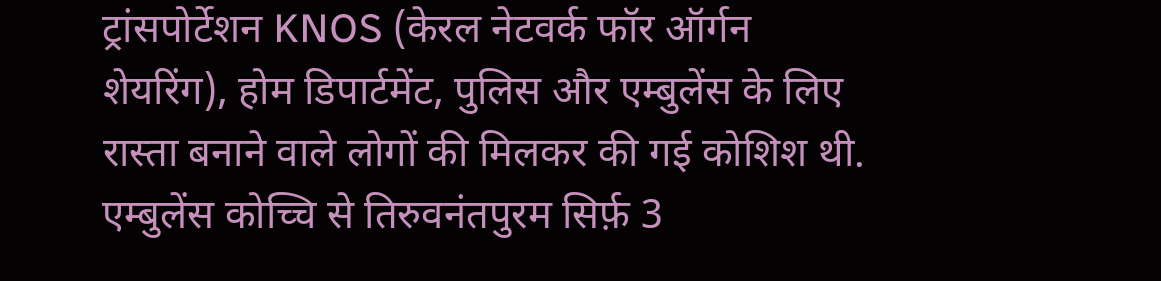ट्रांसपोर्टेशन KNOS (केरल नेटवर्क फॉर ऑर्गन शेयरिंग), होम डिपार्टमेंट, पुलिस और एम्बुलेंस के लिए रास्ता बनाने वाले लोगों की मिलकर की गई कोशिश थी. एम्बुलेंस कोच्चि से तिरुवनंतपुरम सिर्फ़ 3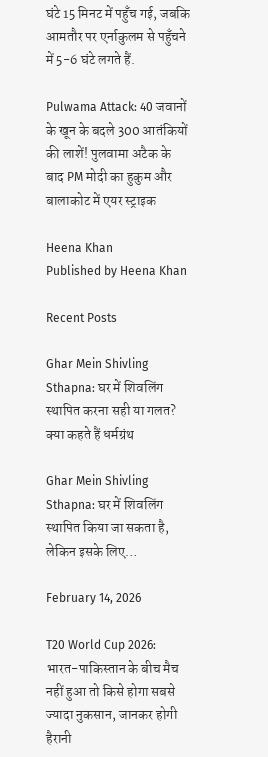घंटे 15 मिनट में पहुँच गई, जबकि आमतौर पर एर्नाकुलम से पहुँचने में 5-6 घंटे लगते हैं.

Pulwama Attack: 40 जवानों के खून के बदले 300 आतंकियों की लाशें! पुलवामा अटैक के बाद PM मोदी का हुकुम और बालाकोट में एयर स्ट्राइक

Heena Khan
Published by Heena Khan

Recent Posts

Ghar Mein Shivling Sthapna: घर में शिवलिंग स्थापित करना सही या गलत? क्या कहते हैं धर्मग्रंथ

Ghar Mein Shivling Sthapna: घर में शिवलिंग स्थापित किया जा सकता है, लेकिन इसके लिए…

February 14, 2026

T20 World Cup 2026: भारत-पाकिस्तान के बीच मैच नहीं हुआ तो किसे होगा सबसे ज्यादा नुकसान, जानकर होगी हैरानी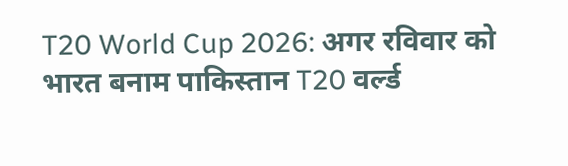T20 World Cup 2026: अगर रविवार को भारत बनाम पाकिस्तान T20 वर्ल्ड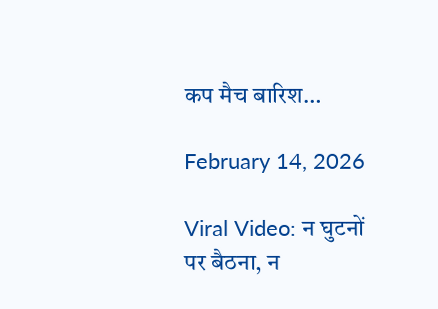कप मैच बारिश…

February 14, 2026

Viral Video: न घुटनों पर बैठना, न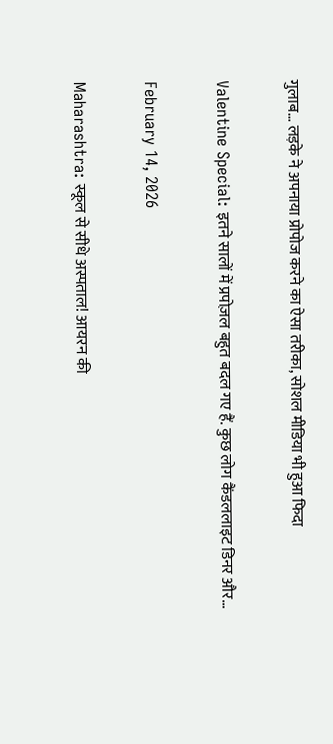गुलाब… लड़के ने अपनाया प्रोपोज करने का ऐसा तरीका, सोशल मीडिया भी हुआ फिदा

Valentine Special: इतने सालों में प्रपोज़ल बहुत बदल गए हैं. कुछ लोग कैंडललाइट डिनर और…

February 14, 2026

Maharashtra: स्कूल से सीधे अस्पताल! आयरन की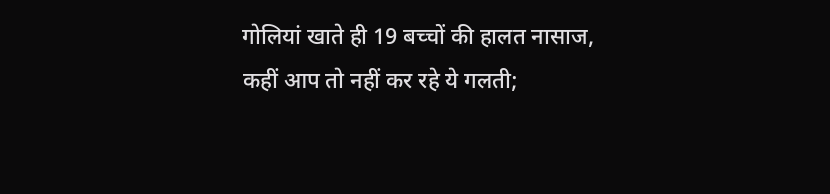गोलियां खाते ही 19 बच्चों की हालत नासाज, कहीं आप तो नहीं कर रहे ये गलती;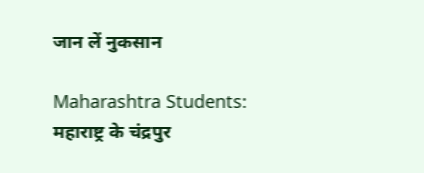जान लें नुकसान

Maharashtra Students: महाराष्ट्र के चंद्रपुर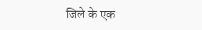जिले के एक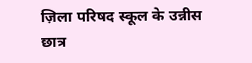ज़िला परिषद स्कूल के उन्नीस छात्र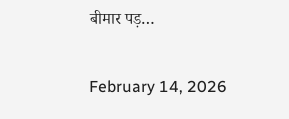बीमार पड़…

February 14, 2026